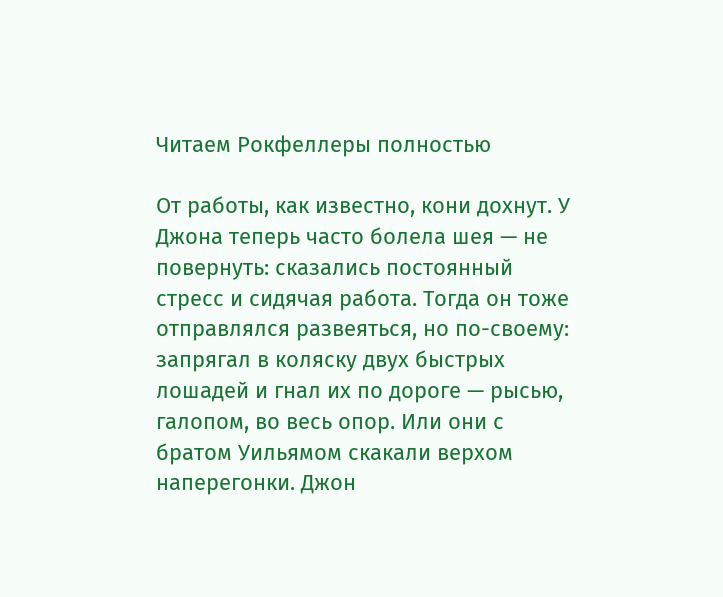Читаем Рокфеллеры полностью

От работы, как известно, кони дохнут. У Джона теперь часто болела шея — не повернуть: сказались постоянный стресс и сидячая работа. Тогда он тоже отправлялся развеяться, но по-своему: запрягал в коляску двух быстрых лошадей и гнал их по дороге — рысью, галопом, во весь опор. Или они с братом Уильямом скакали верхом наперегонки. Джон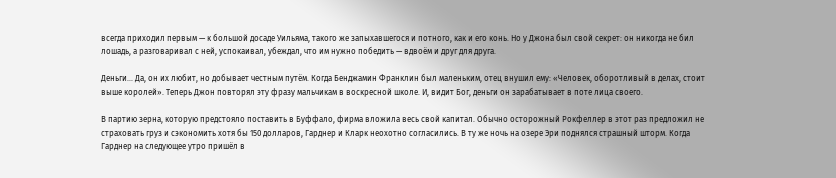всегда приходил первым — к большой досаде Уильяма, такого же запыхавшегося и потного, как и его конь. Но у Джона был свой секрет: он никогда не бил лошадь, а разговаривал с ней, успокаивал, убеждал, что им нужно победить — вдвоём и друг для друга.

Деньги... Да, он их любит, но добывает честным путём. Когда Бенджамин Франклин был маленьким, отец внушил ему: «Человек, оборотливый в делах, стоит выше королей». Теперь Джон повторял эту фразу мальчикам в воскресной школе. И, видит Бог, деньги он зарабатывает в поте лица своего.

В партию зерна, которую предстояло поставить в Буффало, фирма вложила весь свой капитал. Обычно осторожный Рокфеллер в этот раз предложил не страховать груз и сэкономить хотя бы 150 долларов, Гарднер и Кларк неохотно согласились. В ту же ночь на озере Эри поднялся страшный шторм. Когда Гарднер на следующее утро пришёл в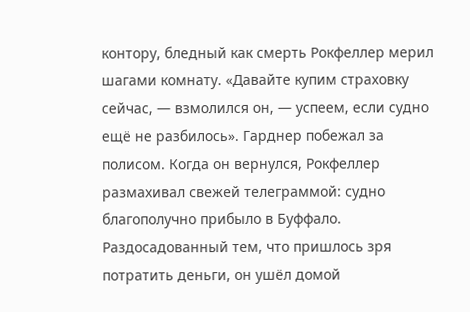контору, бледный как смерть Рокфеллер мерил шагами комнату. «Давайте купим страховку сейчас, — взмолился он, — успеем, если судно ещё не разбилось». Гарднер побежал за полисом. Когда он вернулся, Рокфеллер размахивал свежей телеграммой: судно благополучно прибыло в Буффало. Раздосадованный тем, что пришлось зря потратить деньги, он ушёл домой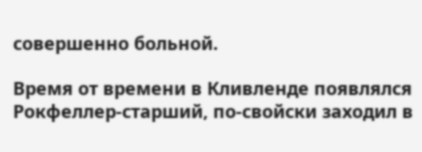совершенно больной.

Время от времени в Кливленде появлялся Рокфеллер-старший, по-свойски заходил в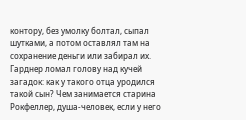контору, без умолку болтал, сыпал шутками, а потом оставлял там на сохранение деньги или забирал их. Гарднер ломал голову над кучей загадок: как у такого отца уродился такой сын? Чем занимается старина Рокфеллер, душа-человек, если у него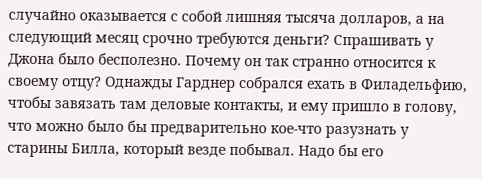случайно оказывается с собой лишняя тысяча долларов, а на следующий месяц срочно требуются деньги? Спрашивать у Джона было бесполезно. Почему он так странно относится к своему отцу? Однажды Гарднер собрался ехать в Филадельфию, чтобы завязать там деловые контакты, и ему пришло в голову, что можно было бы предварительно кое-что разузнать у старины Билла, который везде побывал. Надо бы его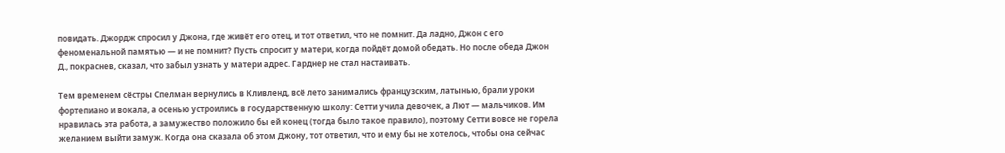повидать. Джордж спросил у Джона, где живёт его отец, и тот ответил, что не помнит. Да ладно, Джон с его феноменальной памятью — и не помнит? Пусть спросит у матери, когда пойдёт домой обедать. Но после обеда Джон Д., покраснев, сказал, что забыл узнать у матери адрес. Гарднер не стал настаивать.

Тем временем сёстры Спелман вернулись в Кливленд, всё лето занимались французским, латынью, брали уроки фортепиано и вокала, а осенью устроились в государственную школу: Сетти учила девочек, а Лют — мальчиков. Им нравилась эта работа, а замужество положило бы ей конец (тогда было такое правило), поэтому Сетти вовсе не горела желанием выйти замуж. Когда она сказала об этом Джону, тот ответил, что и ему бы не хотелось, чтобы она сейчас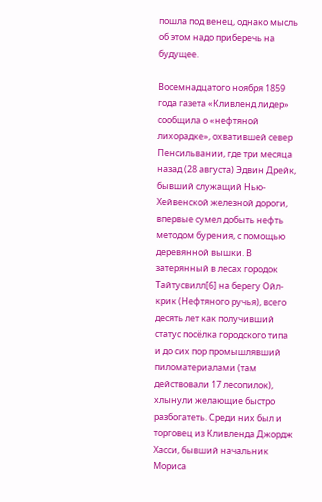пошла под венец, однако мысль об этом надо приберечь на будущее.

Восемнадцатого ноября 1859 года газета «Кливленд лидер» сообщила о «нефтяной лихорадке», охватившей север Пенсильвании, где три месяца назад (28 августа) Эдвин Дрейк, бывший служащий Нью-Хейвенской железной дороги, впервые сумел добыть нефть методом бурения, с помощью деревянной вышки. В затерянный в лесах городок Тайтусвилл[6] на берегу Ойл-крик (Нефтяного ручья), всего десять лет как получивший статус посёлка городского типа и до сих пор промышлявший пиломатериалами (там действовали 17 лесопилок), хлынули желающие быстро разбогатеть. Среди них был и торговец из Кливленда Джордж Хасси, бывший начальник Мориса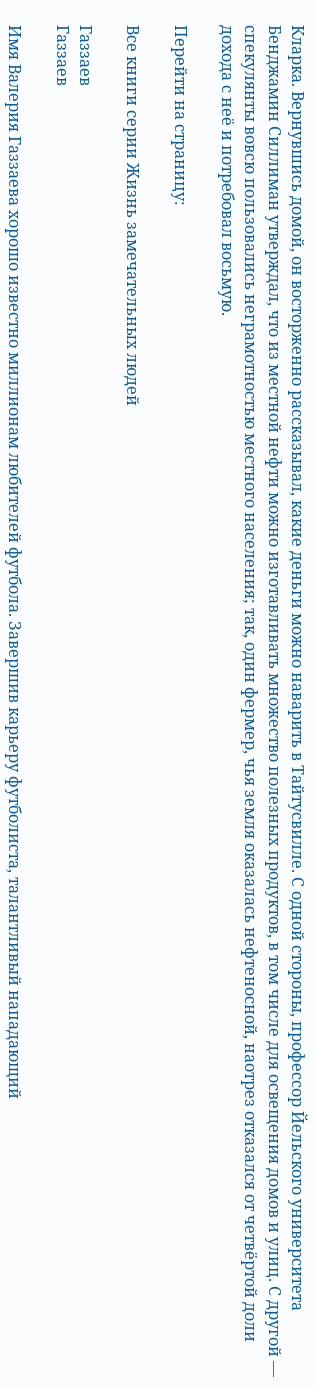Кларка. Вернувшись домой, он восторженно рассказывал, какие деньги можно наварить в Тайтусвилле. С одной стороны, профессор Йельского университета Бенджамин Силлиман утверждал, что из местной нефти можно изготавливать множество полезных продуктов, в том числе для освещения домов и улиц. С другой — спекулянты вовсю пользовались неграмотностью местного населения; так, один фермер, чья земля оказалась нефтеносной, наотрез отказался от четвёртой доли дохода с неё и потребовал восьмую.

Перейти на страницу:

Все книги серии Жизнь замечательных людей

Газзаев
Газзаев

Имя Валерия Газзаева хорошо известно миллионам любителей футбола. Завершив карьеру футболиста, талантливый нападающий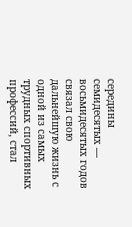середины семидесятых — восьмидесятых годов связал свою дальнейшую жизнь с одной из самых трудных спортивных профессий, стал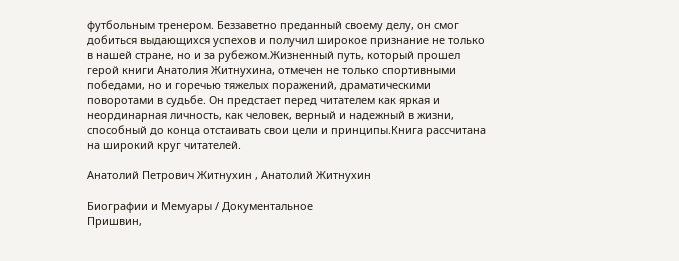футбольным тренером. Беззаветно преданный своему делу, он смог добиться выдающихся успехов и получил широкое признание не только в нашей стране, но и за рубежом.Жизненный путь, который прошел герой книги Анатолия Житнухина, отмечен не только спортивными победами, но и горечью тяжелых поражений, драматическими поворотами в судьбе. Он предстает перед читателем как яркая и неординарная личность, как человек, верный и надежный в жизни, способный до конца отстаивать свои цели и принципы.Книга рассчитана на широкий круг читателей.

Анатолий Петрович Житнухин , Анатолий Житнухин

Биографии и Мемуары / Документальное
Пришвин,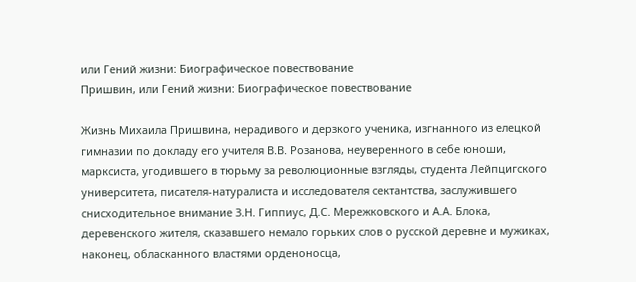или Гений жизни: Биографическое повествование
Пришвин, или Гений жизни: Биографическое повествование

Жизнь Михаила Пришвина, нерадивого и дерзкого ученика, изгнанного из елецкой гимназии по докладу его учителя В.В. Розанова, неуверенного в себе юноши, марксиста, угодившего в тюрьму за революционные взгляды, студента Лейпцигского университета, писателя-натуралиста и исследователя сектантства, заслужившего снисходительное внимание З.Н. Гиппиус, Д.С. Мережковского и А.А. Блока, деревенского жителя, сказавшего немало горьких слов о русской деревне и мужиках, наконец, обласканного властями орденоносца,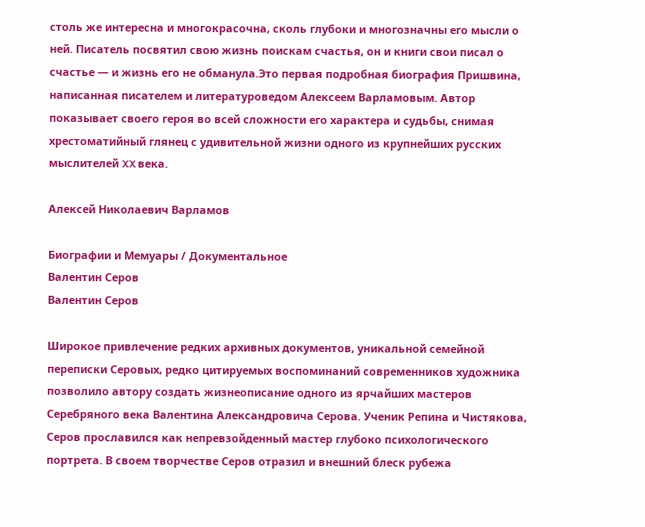столь же интересна и многокрасочна, сколь глубоки и многозначны его мысли о ней. Писатель посвятил свою жизнь поискам счастья, он и книги свои писал о счастье — и жизнь его не обманула.Это первая подробная биография Пришвина, написанная писателем и литературоведом Алексеем Варламовым. Автор показывает своего героя во всей сложности его характера и судьбы, снимая хрестоматийный глянец с удивительной жизни одного из крупнейших русских мыслителей XX века.

Алексей Николаевич Варламов

Биографии и Мемуары / Документальное
Валентин Серов
Валентин Серов

Широкое привлечение редких архивных документов, уникальной семейной переписки Серовых, редко цитируемых воспоминаний современников художника позволило автору создать жизнеописание одного из ярчайших мастеров Серебряного века Валентина Александровича Серова. Ученик Репина и Чистякова, Серов прославился как непревзойденный мастер глубоко психологического портрета. В своем творчестве Серов отразил и внешний блеск рубежа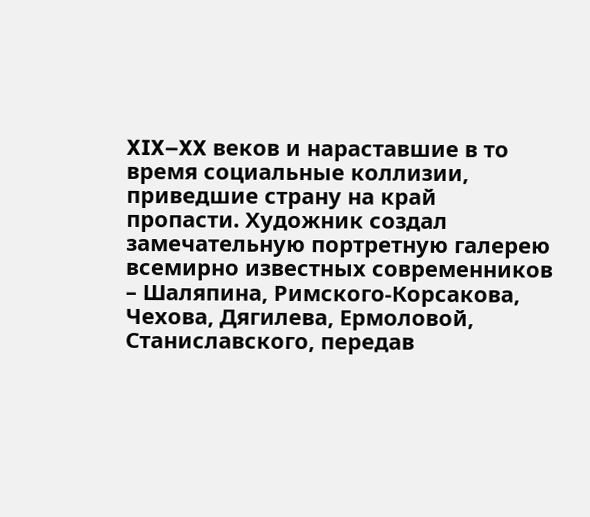XIX–XX веков и нараставшие в то время социальные коллизии, приведшие страну на край пропасти. Художник создал замечательную портретную галерею всемирно известных современников – Шаляпина, Римского-Корсакова, Чехова, Дягилева, Ермоловой, Станиславского, передав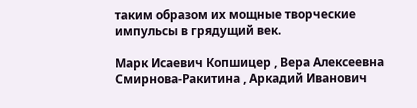таким образом их мощные творческие импульсы в грядущий век.

Марк Исаевич Копшицер , Вера Алексеевна Смирнова-Ракитина , Аркадий Иванович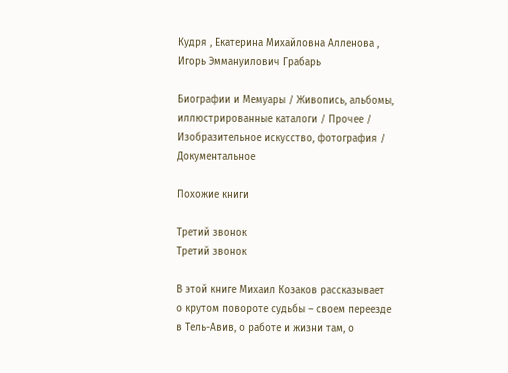Кудря , Екатерина Михайловна Алленова , Игорь Эммануилович Грабарь

Биографии и Мемуары / Живопись, альбомы, иллюстрированные каталоги / Прочее / Изобразительное искусство, фотография / Документальное

Похожие книги

Третий звонок
Третий звонок

В этой книге Михаил Козаков рассказывает о крутом повороте судьбы – своем переезде в Тель-Авив, о работе и жизни там, о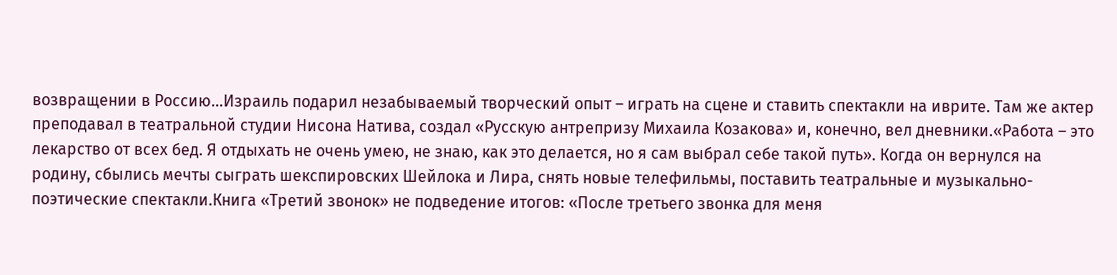возвращении в Россию…Израиль подарил незабываемый творческий опыт – играть на сцене и ставить спектакли на иврите. Там же актер преподавал в театральной студии Нисона Натива, создал «Русскую антрепризу Михаила Козакова» и, конечно, вел дневники.«Работа – это лекарство от всех бед. Я отдыхать не очень умею, не знаю, как это делается, но я сам выбрал себе такой путь». Когда он вернулся на родину, сбылись мечты сыграть шекспировских Шейлока и Лира, снять новые телефильмы, поставить театральные и музыкально-поэтические спектакли.Книга «Третий звонок» не подведение итогов: «После третьего звонка для меня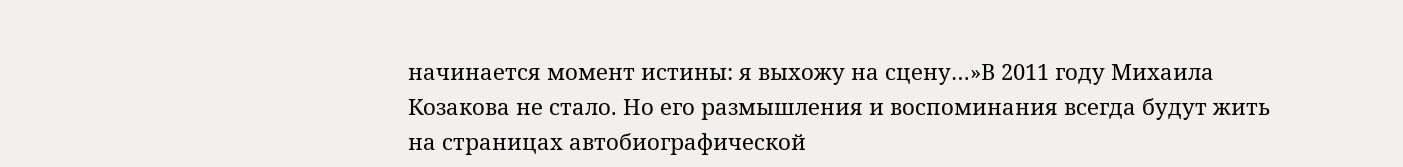начинается момент истины: я выхожу на сцену…»В 2011 году Михаила Козакова не стало. Но его размышления и воспоминания всегда будут жить на страницах автобиографической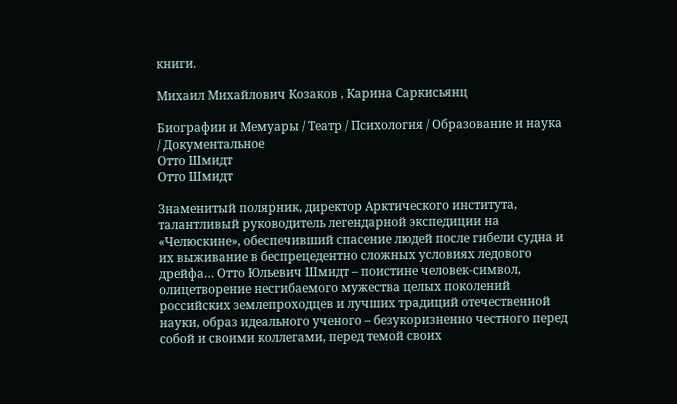книги.

Михаил Михайлович Козаков , Карина Саркисьянц

Биографии и Мемуары / Театр / Психология / Образование и наука / Документальное
Отто Шмидт
Отто Шмидт

Знаменитый полярник, директор Арктического института, талантливый руководитель легендарной экспедиции на «Челюскине», обеспечивший спасение людей после гибели судна и их выживание в беспрецедентно сложных условиях ледового дрейфа… Отто Юльевич Шмидт – поистине человек-символ, олицетворение несгибаемого мужества целых поколений российских землепроходцев и лучших традиций отечественной науки, образ идеального ученого – безукоризненно честного перед собой и своими коллегами, перед темой своих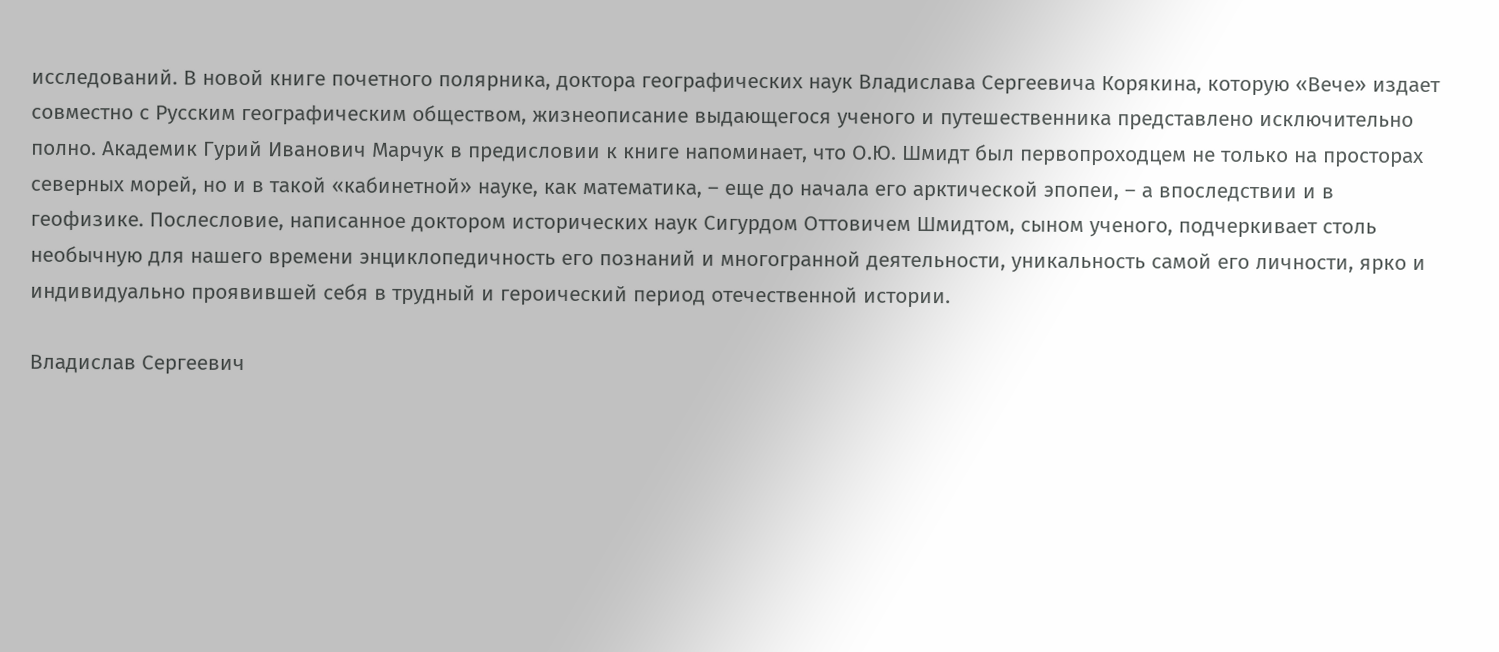исследований. В новой книге почетного полярника, доктора географических наук Владислава Сергеевича Корякина, которую «Вече» издает совместно с Русским географическим обществом, жизнеописание выдающегося ученого и путешественника представлено исключительно полно. Академик Гурий Иванович Марчук в предисловии к книге напоминает, что О.Ю. Шмидт был первопроходцем не только на просторах северных морей, но и в такой «кабинетной» науке, как математика, – еще до начала его арктической эпопеи, – а впоследствии и в геофизике. Послесловие, написанное доктором исторических наук Сигурдом Оттовичем Шмидтом, сыном ученого, подчеркивает столь необычную для нашего времени энциклопедичность его познаний и многогранной деятельности, уникальность самой его личности, ярко и индивидуально проявившей себя в трудный и героический период отечественной истории.

Владислав Сергеевич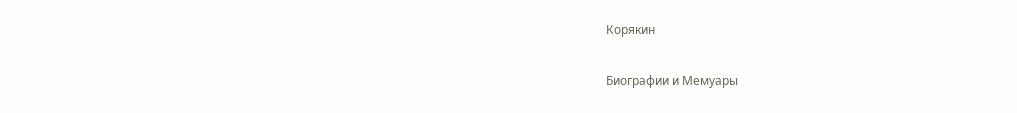Корякин

Биографии и Мемуары